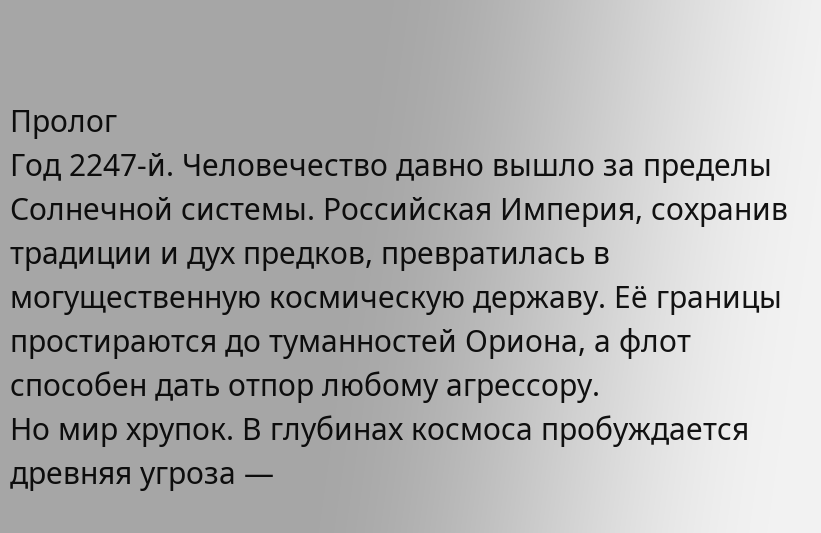Пролог
Год 2247‑й. Человечество давно вышло за пределы Солнечной системы. Российская Империя, сохранив традиции и дух предков, превратилась в могущественную космическую державу. Её границы простираются до туманностей Ориона, а флот способен дать отпор любому агрессору.
Но мир хрупок. В глубинах космоса пробуждается древняя угроза —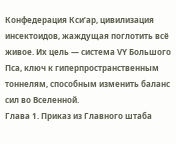Конфедерация Кси’ар, цивилизация инсектоидов, жаждущая поглотить всё живое. Их цель — система VY Большого Пса, ключ к гиперпространственным тоннелям, способным изменить баланс сил во Вселенной.
Глава 1. Приказ из Главного штаба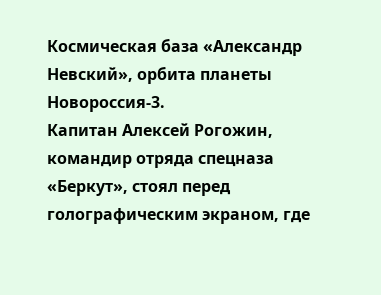Космическая база «Александр Невский», орбита планеты Новороссия‑3.
Капитан Алексей Рогожин, командир отряда спецназа «Беркут», стоял перед голографическим экраном, где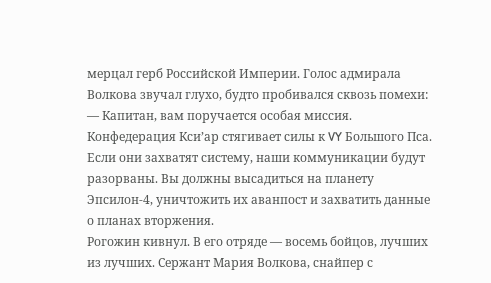мерцал герб Российской Империи. Голос адмирала Волкова звучал глухо, будто пробивался сквозь помехи:
— Капитан, вам поручается особая миссия. Конфедерация Кси’ар стягивает силы к VY Большого Пса. Если они захватят систему, наши коммуникации будут разорваны. Вы должны высадиться на планету Эпсилон‑4, уничтожить их аванпост и захватить данные о планах вторжения.
Рогожин кивнул. В его отряде — восемь бойцов, лучших из лучших. Сержант Мария Волкова, снайпер с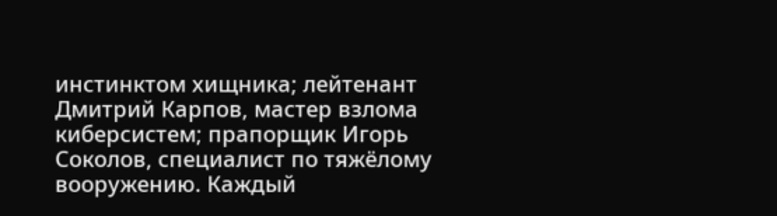инстинктом хищника; лейтенант Дмитрий Карпов, мастер взлома киберсистем; прапорщик Игорь Соколов, специалист по тяжёлому вооружению. Каждый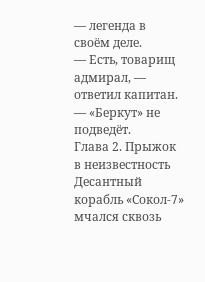— легенда в своём деле.
— Есть, товарищ адмирал, — ответил капитан. — «Беркут» не подведёт.
Глава 2. Прыжок в неизвестность
Десантный корабль «Сокол‑7» мчался сквозь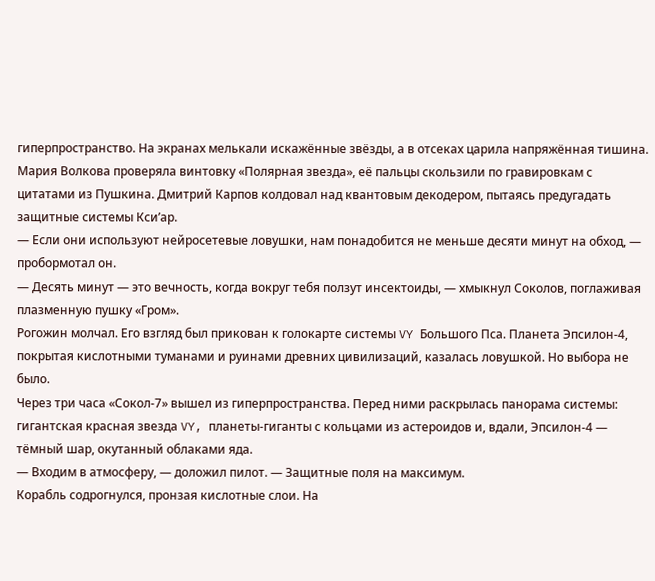гиперпространство. На экранах мелькали искажённые звёзды, а в отсеках царила напряжённая тишина. Мария Волкова проверяла винтовку «Полярная звезда», её пальцы скользили по гравировкам с цитатами из Пушкина. Дмитрий Карпов колдовал над квантовым декодером, пытаясь предугадать защитные системы Кси’ар.
— Если они используют нейросетевые ловушки, нам понадобится не меньше десяти минут на обход, — пробормотал он.
— Десять минут — это вечность, когда вокруг тебя ползут инсектоиды, — хмыкнул Соколов, поглаживая плазменную пушку «Гром».
Рогожин молчал. Его взгляд был прикован к голокарте системы VY Большого Пса. Планета Эпсилон‑4, покрытая кислотными туманами и руинами древних цивилизаций, казалась ловушкой. Но выбора не было.
Через три часа «Сокол‑7» вышел из гиперпространства. Перед ними раскрылась панорама системы: гигантская красная звезда VY, планеты-гиганты с кольцами из астероидов и, вдали, Эпсилон‑4 — тёмный шар, окутанный облаками яда.
— Входим в атмосферу, — доложил пилот. — Защитные поля на максимум.
Корабль содрогнулся, пронзая кислотные слои. На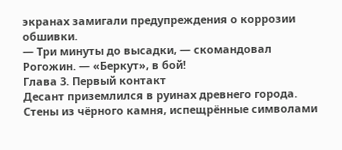экранах замигали предупреждения о коррозии обшивки.
— Три минуты до высадки, — скомандовал Рогожин. — «Беркут», в бой!
Глава 3. Первый контакт
Десант приземлился в руинах древнего города. Стены из чёрного камня, испещрённые символами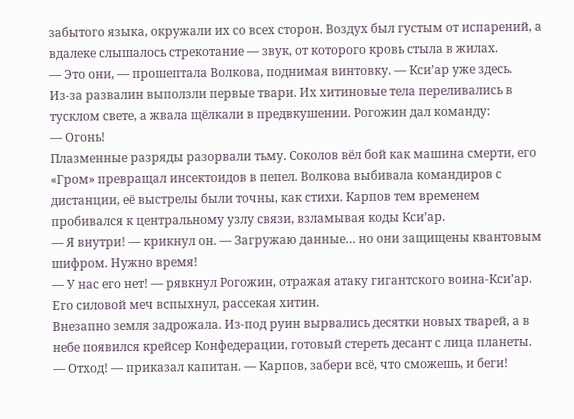забытого языка, окружали их со всех сторон. Воздух был густым от испарений, а вдалеке слышалось стрекотание — звук, от которого кровь стыла в жилах.
— Это они, — прошептала Волкова, поднимая винтовку. — Кси’ар уже здесь.
Из-за развалин выползли первые твари. Их хитиновые тела переливались в тусклом свете, а жвала щёлкали в предвкушении. Рогожин дал команду:
— Огонь!
Плазменные разряды разорвали тьму. Соколов вёл бой как машина смерти, его «Гром» превращал инсектоидов в пепел. Волкова выбивала командиров с дистанции, её выстрелы были точны, как стихи. Карпов тем временем пробивался к центральному узлу связи, взламывая коды Кси’ар.
— Я внутри! — крикнул он. — Загружаю данные… но они защищены квантовым шифром. Нужно время!
— У нас его нет! — рявкнул Рогожин, отражая атаку гигантского воина‑Кси’ар. Его силовой меч вспыхнул, рассекая хитин.
Внезапно земля задрожала. Из-под руин вырвались десятки новых тварей, а в небе появился крейсер Конфедерации, готовый стереть десант с лица планеты.
— Отход! — приказал капитан. — Карпов, забери всё, что сможешь, и беги!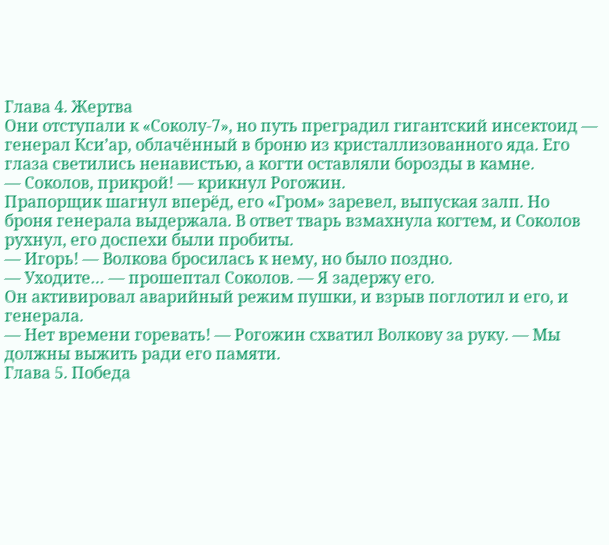Глава 4. Жертва
Они отступали к «Соколу‑7», но путь преградил гигантский инсектоид — генерал Кси’ар, облачённый в броню из кристаллизованного яда. Его глаза светились ненавистью, а когти оставляли борозды в камне.
— Соколов, прикрой! — крикнул Рогожин.
Прапорщик шагнул вперёд, его «Гром» заревел, выпуская залп. Но броня генерала выдержала. В ответ тварь взмахнула когтем, и Соколов рухнул, его доспехи были пробиты.
— Игорь! — Волкова бросилась к нему, но было поздно.
— Уходите… — прошептал Соколов. — Я задержу его.
Он активировал аварийный режим пушки, и взрыв поглотил и его, и генерала.
— Нет времени горевать! — Рогожин схватил Волкову за руку. — Мы должны выжить ради его памяти.
Глава 5. Победа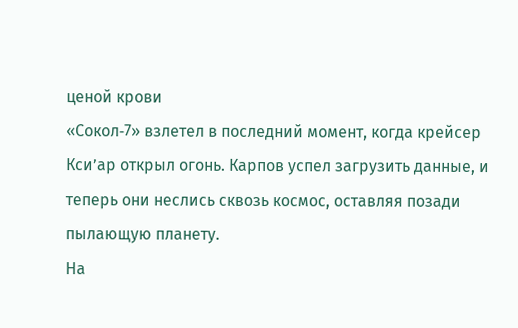ценой крови
«Сокол‑7» взлетел в последний момент, когда крейсер Кси’ар открыл огонь. Карпов успел загрузить данные, и теперь они неслись сквозь космос, оставляя позади пылающую планету.
На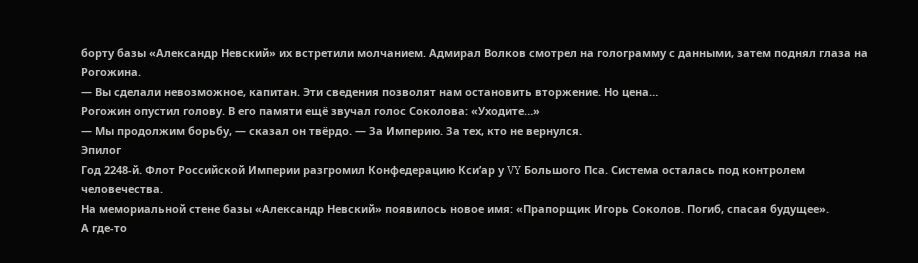борту базы «Александр Невский» их встретили молчанием. Адмирал Волков смотрел на голограмму с данными, затем поднял глаза на Рогожина.
— Вы сделали невозможное, капитан. Эти сведения позволят нам остановить вторжение. Но цена…
Рогожин опустил голову. В его памяти ещё звучал голос Соколова: «Уходите…»
— Мы продолжим борьбу, — сказал он твёрдо. — За Империю. За тех, кто не вернулся.
Эпилог
Год 2248‑й. Флот Российской Империи разгромил Конфедерацию Кси’ар у VY Большого Пса. Система осталась под контролем человечества.
На мемориальной стене базы «Александр Невский» появилось новое имя: «Прапорщик Игорь Соколов. Погиб, спасая будущее».
А где‑то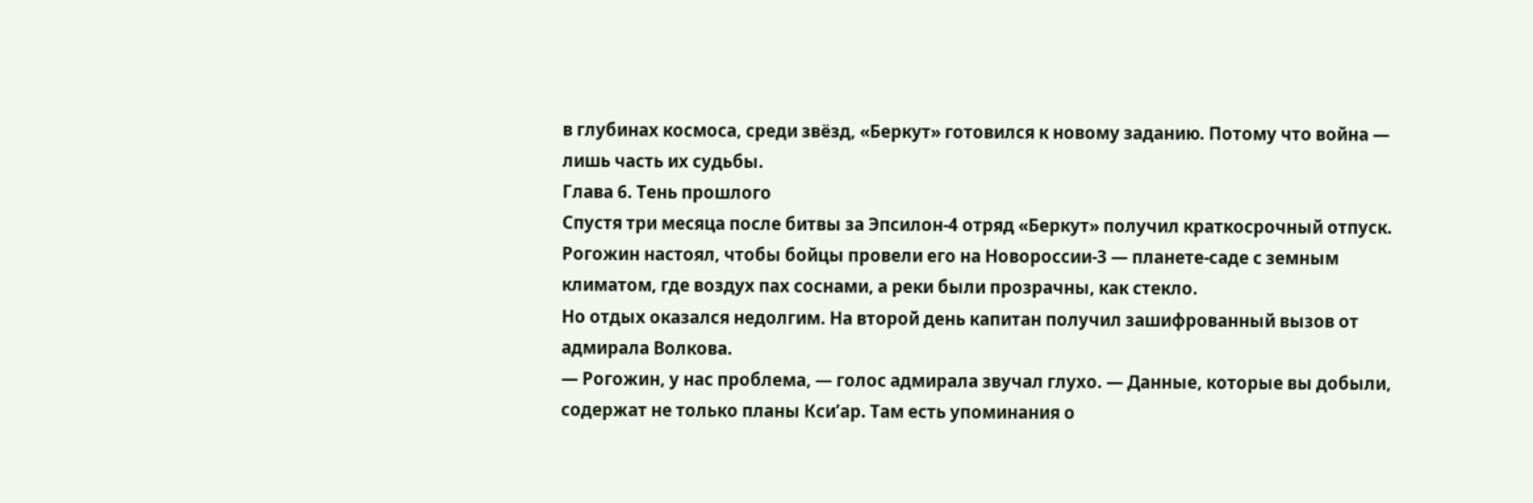в глубинах космоса, среди звёзд, «Беркут» готовился к новому заданию. Потому что война — лишь часть их судьбы.
Глава 6. Тень прошлого
Спустя три месяца после битвы за Эпсилон‑4 отряд «Беркут» получил краткосрочный отпуск. Рогожин настоял, чтобы бойцы провели его на Новороссии‑3 — планете‑саде с земным климатом, где воздух пах соснами, а реки были прозрачны, как стекло.
Но отдых оказался недолгим. На второй день капитан получил зашифрованный вызов от адмирала Волкова.
— Рогожин, у нас проблема, — голос адмирала звучал глухо. — Данные, которые вы добыли, содержат не только планы Кси’ар. Там есть упоминания о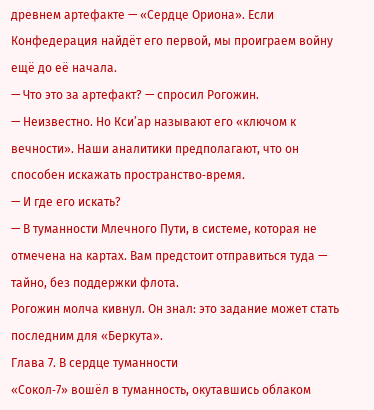древнем артефакте — «Сердце Ориона». Если Конфедерация найдёт его первой, мы проиграем войну ещё до её начала.
— Что это за артефакт? — спросил Рогожин.
— Неизвестно. Но Кси’ар называют его «ключом к вечности». Наши аналитики предполагают, что он способен искажать пространство‑время.
— И где его искать?
— В туманности Млечного Пути, в системе, которая не отмечена на картах. Вам предстоит отправиться туда — тайно, без поддержки флота.
Рогожин молча кивнул. Он знал: это задание может стать последним для «Беркута».
Глава 7. В сердце туманности
«Сокол‑7» вошёл в туманность, окутавшись облаком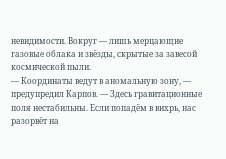невидимости. Вокруг — лишь мерцающие газовые облака и звёзды, скрытые за завесой космической пыли.
— Координаты ведут в аномальную зону, — предупредил Карпов. — Здесь гравитационные поля нестабильны. Если попадём в вихрь, нас разорвёт на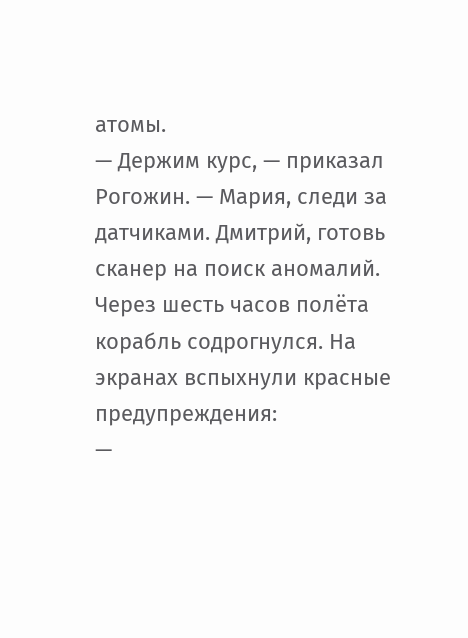атомы.
— Держим курс, — приказал Рогожин. — Мария, следи за датчиками. Дмитрий, готовь сканер на поиск аномалий.
Через шесть часов полёта корабль содрогнулся. На экранах вспыхнули красные предупреждения:
—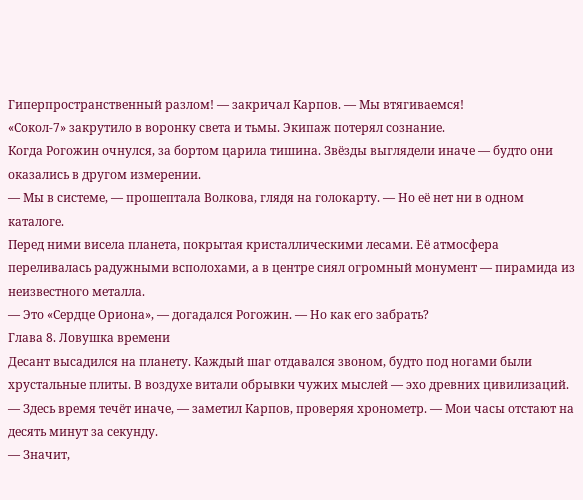Гиперпространственный разлом! — закричал Карпов. — Мы втягиваемся!
«Сокол‑7» закрутило в воронку света и тьмы. Экипаж потерял сознание.
Когда Рогожин очнулся, за бортом царила тишина. Звёзды выглядели иначе — будто они оказались в другом измерении.
— Мы в системе, — прошептала Волкова, глядя на голокарту. — Но её нет ни в одном каталоге.
Перед ними висела планета, покрытая кристаллическими лесами. Её атмосфера переливалась радужными всполохами, а в центре сиял огромный монумент — пирамида из неизвестного металла.
— Это «Сердце Ориона», — догадался Рогожин. — Но как его забрать?
Глава 8. Ловушка времени
Десант высадился на планету. Каждый шаг отдавался звоном, будто под ногами были хрустальные плиты. В воздухе витали обрывки чужих мыслей — эхо древних цивилизаций.
— Здесь время течёт иначе, — заметил Карпов, проверяя хронометр. — Мои часы отстают на десять минут за секунду.
— Значит,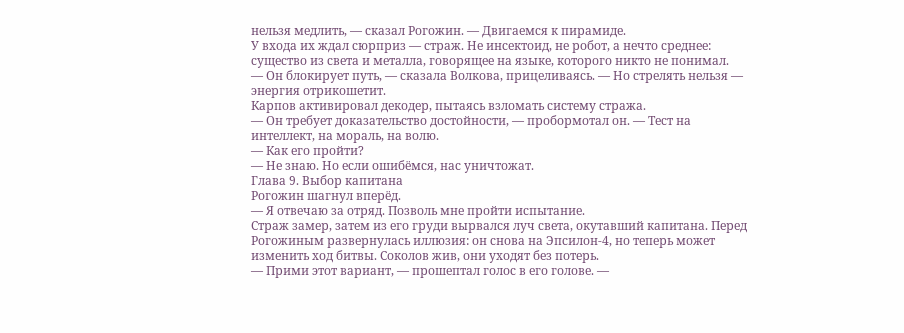нельзя медлить, — сказал Рогожин. — Двигаемся к пирамиде.
У входа их ждал сюрприз — страж. Не инсектоид, не робот, а нечто среднее: существо из света и металла, говорящее на языке, которого никто не понимал.
— Он блокирует путь, — сказала Волкова, прицеливаясь. — Но стрелять нельзя — энергия отрикошетит.
Карпов активировал декодер, пытаясь взломать систему стража.
— Он требует доказательство достойности, — пробормотал он. — Тест на интеллект, на мораль, на волю.
— Как его пройти?
— Не знаю. Но если ошибёмся, нас уничтожат.
Глава 9. Выбор капитана
Рогожин шагнул вперёд.
— Я отвечаю за отряд. Позволь мне пройти испытание.
Страж замер, затем из его груди вырвался луч света, окутавший капитана. Перед Рогожиным развернулась иллюзия: он снова на Эпсилон‑4, но теперь может изменить ход битвы. Соколов жив, они уходят без потерь.
— Прими этот вариант, — прошептал голос в его голове. —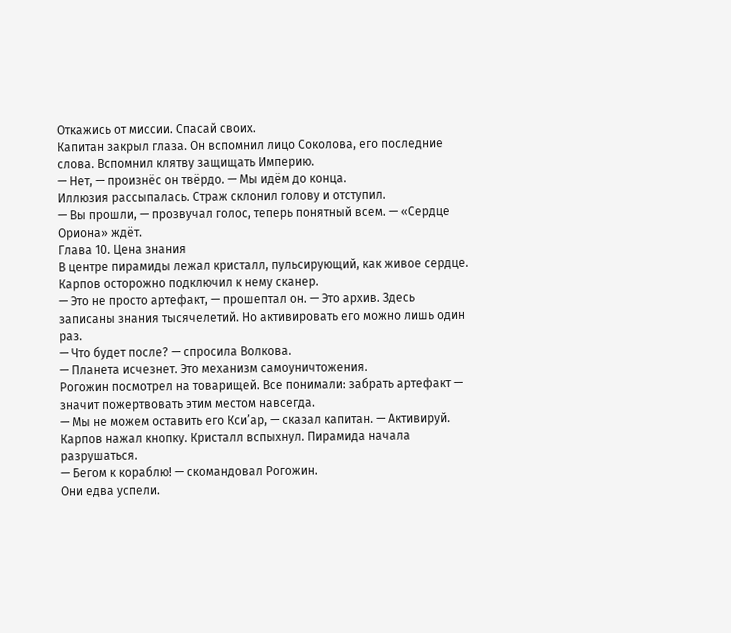Откажись от миссии. Спасай своих.
Капитан закрыл глаза. Он вспомнил лицо Соколова, его последние слова. Вспомнил клятву защищать Империю.
— Нет, — произнёс он твёрдо. — Мы идём до конца.
Иллюзия рассыпалась. Страж склонил голову и отступил.
— Вы прошли, — прозвучал голос, теперь понятный всем. — «Сердце Ориона» ждёт.
Глава 10. Цена знания
В центре пирамиды лежал кристалл, пульсирующий, как живое сердце. Карпов осторожно подключил к нему сканер.
— Это не просто артефакт, — прошептал он. — Это архив. Здесь записаны знания тысячелетий. Но активировать его можно лишь один раз.
— Что будет после? — спросила Волкова.
— Планета исчезнет. Это механизм самоуничтожения.
Рогожин посмотрел на товарищей. Все понимали: забрать артефакт — значит пожертвовать этим местом навсегда.
— Мы не можем оставить его Кси’ар, — сказал капитан. — Активируй.
Карпов нажал кнопку. Кристалл вспыхнул. Пирамида начала разрушаться.
— Бегом к кораблю! — скомандовал Рогожин.
Они едва успели.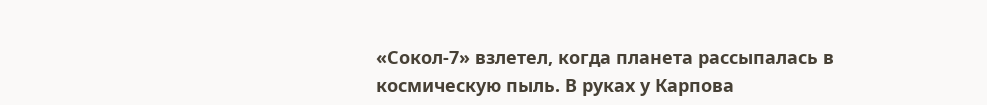«Сокол‑7» взлетел, когда планета рассыпалась в космическую пыль. В руках у Карпова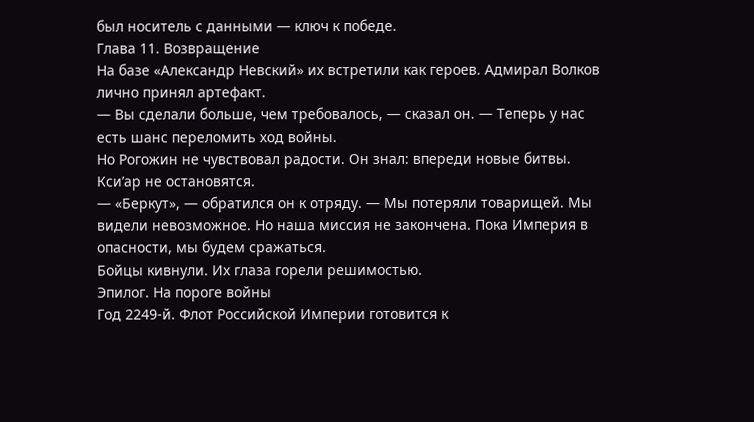был носитель с данными — ключ к победе.
Глава 11. Возвращение
На базе «Александр Невский» их встретили как героев. Адмирал Волков лично принял артефакт.
— Вы сделали больше, чем требовалось, — сказал он. — Теперь у нас есть шанс переломить ход войны.
Но Рогожин не чувствовал радости. Он знал: впереди новые битвы. Кси’ар не остановятся.
— «Беркут», — обратился он к отряду. — Мы потеряли товарищей. Мы видели невозможное. Но наша миссия не закончена. Пока Империя в опасности, мы будем сражаться.
Бойцы кивнули. Их глаза горели решимостью.
Эпилог. На пороге войны
Год 2249‑й. Флот Российской Империи готовится к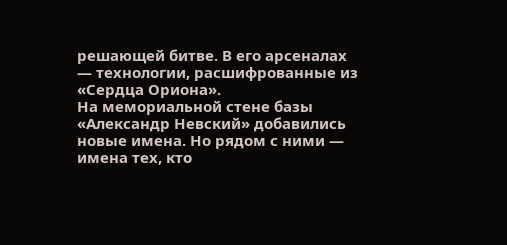решающей битве. В его арсеналах — технологии, расшифрованные из «Сердца Ориона».
На мемориальной стене базы «Александр Невский» добавились новые имена. Но рядом с ними — имена тех, кто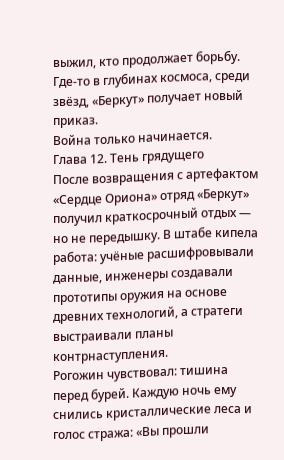выжил, кто продолжает борьбу.
Где‑то в глубинах космоса, среди звёзд, «Беркут» получает новый приказ.
Война только начинается.
Глава 12. Тень грядущего
После возвращения с артефактом «Сердце Ориона» отряд «Беркут» получил краткосрочный отдых — но не передышку. В штабе кипела работа: учёные расшифровывали данные, инженеры создавали прототипы оружия на основе древних технологий, а стратеги выстраивали планы контрнаступления.
Рогожин чувствовал: тишина перед бурей. Каждую ночь ему снились кристаллические леса и голос стража: «Вы прошли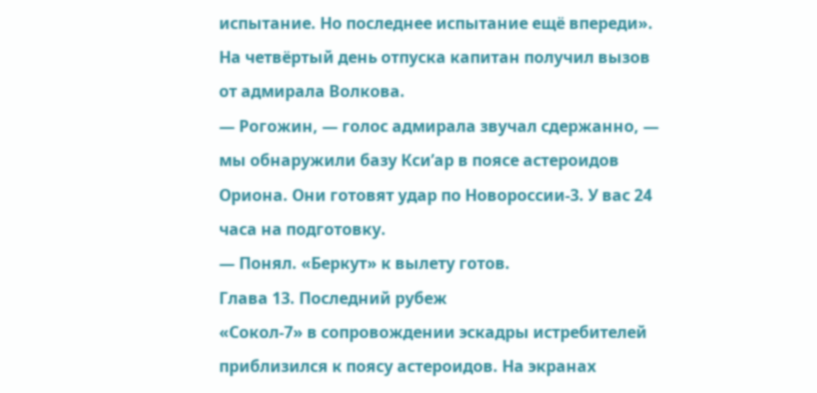испытание. Но последнее испытание ещё впереди».
На четвёртый день отпуска капитан получил вызов от адмирала Волкова.
— Рогожин, — голос адмирала звучал сдержанно, — мы обнаружили базу Кси’ар в поясе астероидов Ориона. Они готовят удар по Новороссии‑3. У вас 24 часа на подготовку.
— Понял. «Беркут» к вылету готов.
Глава 13. Последний рубеж
«Сокол‑7» в сопровождении эскадры истребителей приблизился к поясу астероидов. На экранах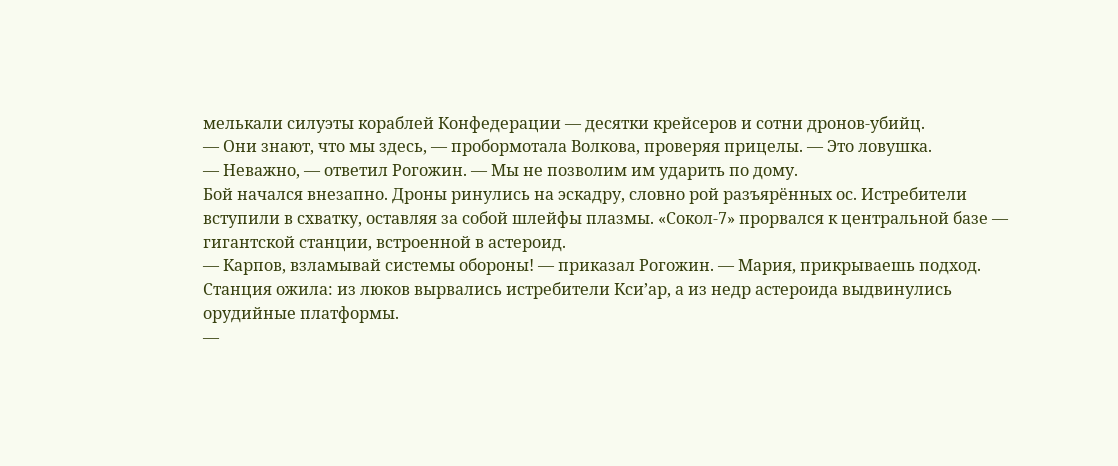мелькали силуэты кораблей Конфедерации — десятки крейсеров и сотни дронов‑убийц.
— Они знают, что мы здесь, — пробормотала Волкова, проверяя прицелы. — Это ловушка.
— Неважно, — ответил Рогожин. — Мы не позволим им ударить по дому.
Бой начался внезапно. Дроны ринулись на эскадру, словно рой разъярённых ос. Истребители вступили в схватку, оставляя за собой шлейфы плазмы. «Сокол‑7» прорвался к центральной базе — гигантской станции, встроенной в астероид.
— Карпов, взламывай системы обороны! — приказал Рогожин. — Мария, прикрываешь подход.
Станция ожила: из люков вырвались истребители Кси’ар, а из недр астероида выдвинулись орудийные платформы.
—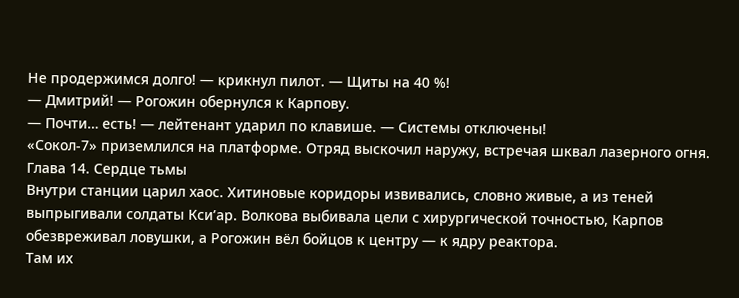Не продержимся долго! — крикнул пилот. — Щиты на 40 %!
— Дмитрий! — Рогожин обернулся к Карпову.
— Почти… есть! — лейтенант ударил по клавише. — Системы отключены!
«Сокол‑7» приземлился на платформе. Отряд выскочил наружу, встречая шквал лазерного огня.
Глава 14. Сердце тьмы
Внутри станции царил хаос. Хитиновые коридоры извивались, словно живые, а из теней выпрыгивали солдаты Кси’ар. Волкова выбивала цели с хирургической точностью, Карпов обезвреживал ловушки, а Рогожин вёл бойцов к центру — к ядру реактора.
Там их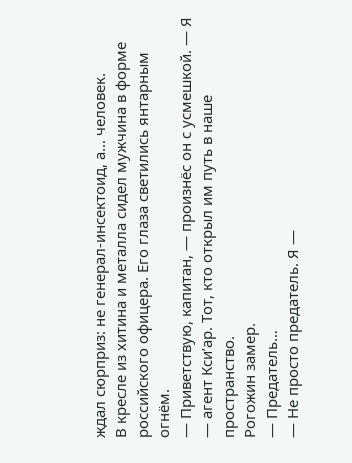ждал сюрприз: не генерал‑инсектоид, а… человек.
В кресле из хитина и металла сидел мужчина в форме российского офицера. Его глаза светились янтарным огнём.
— Приветствую, капитан, — произнёс он с усмешкой. — Я — агент Кси’ар. Тот, кто открыл им путь в наше пространство.
Рогожин замер.
— Предатель…
— Не просто предатель. Я —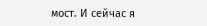мост. И сейчас я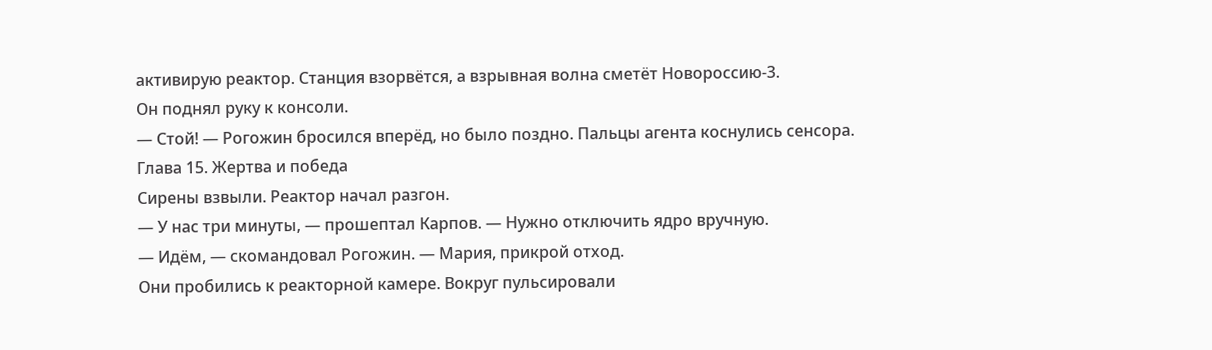активирую реактор. Станция взорвётся, а взрывная волна сметёт Новороссию‑3.
Он поднял руку к консоли.
— Стой! — Рогожин бросился вперёд, но было поздно. Пальцы агента коснулись сенсора.
Глава 15. Жертва и победа
Сирены взвыли. Реактор начал разгон.
— У нас три минуты, — прошептал Карпов. — Нужно отключить ядро вручную.
— Идём, — скомандовал Рогожин. — Мария, прикрой отход.
Они пробились к реакторной камере. Вокруг пульсировали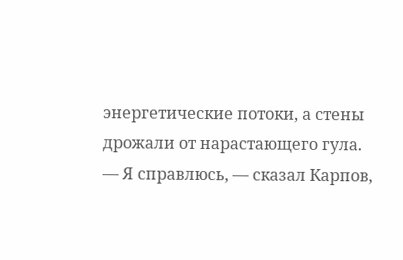энергетические потоки, а стены дрожали от нарастающего гула.
— Я справлюсь, — сказал Карпов,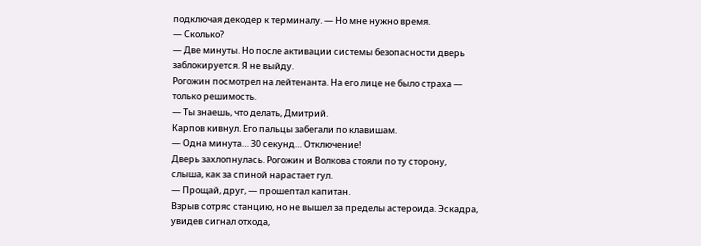подключая декодер к терминалу. — Но мне нужно время.
— Сколько?
— Две минуты. Но после активации системы безопасности дверь заблокируется. Я не выйду.
Рогожин посмотрел на лейтенанта. На его лице не было страха — только решимость.
— Ты знаешь, что делать, Дмитрий.
Карпов кивнул. Его пальцы забегали по клавишам.
— Одна минута… 30 секунд… Отключение!
Дверь захлопнулась. Рогожин и Волкова стояли по ту сторону, слыша, как за спиной нарастает гул.
— Прощай, друг, — прошептал капитан.
Взрыв сотряс станцию, но не вышел за пределы астероида. Эскадра, увидев сигнал отхода,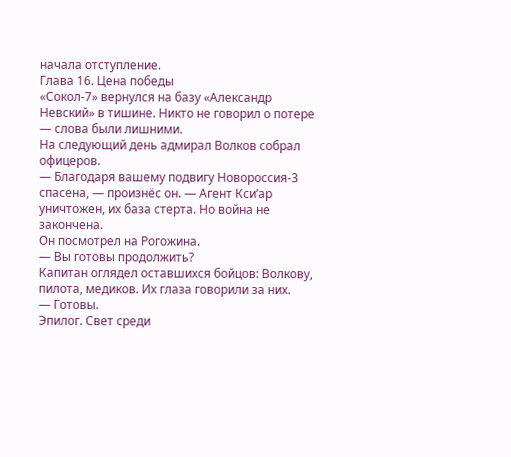начала отступление.
Глава 16. Цена победы
«Сокол‑7» вернулся на базу «Александр Невский» в тишине. Никто не говорил о потере — слова были лишними.
На следующий день адмирал Волков собрал офицеров.
— Благодаря вашему подвигу Новороссия‑3 спасена, — произнёс он. — Агент Кси’ар уничтожен, их база стерта. Но война не закончена.
Он посмотрел на Рогожина.
— Вы готовы продолжить?
Капитан оглядел оставшихся бойцов: Волкову, пилота, медиков. Их глаза говорили за них.
— Готовы.
Эпилог. Свет среди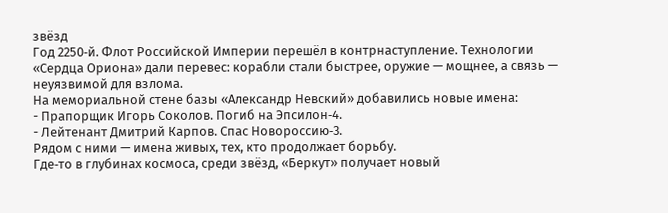звёзд
Год 2250‑й. Флот Российской Империи перешёл в контрнаступление. Технологии «Сердца Ориона» дали перевес: корабли стали быстрее, оружие — мощнее, а связь — неуязвимой для взлома.
На мемориальной стене базы «Александр Невский» добавились новые имена:
- Прапорщик Игорь Соколов. Погиб на Эпсилон‑4.
- Лейтенант Дмитрий Карпов. Спас Новороссию‑3.
Рядом с ними — имена живых, тех, кто продолжает борьбу.
Где‑то в глубинах космоса, среди звёзд, «Беркут» получает новый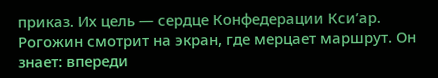приказ. Их цель — сердце Конфедерации Кси’ар.
Рогожин смотрит на экран, где мерцает маршрут. Он знает: впереди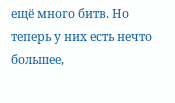ещё много битв. Но теперь у них есть нечто большее,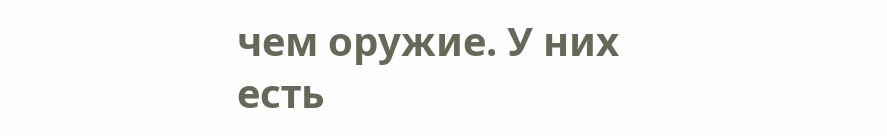чем оружие. У них есть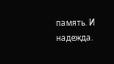память. И надежда.